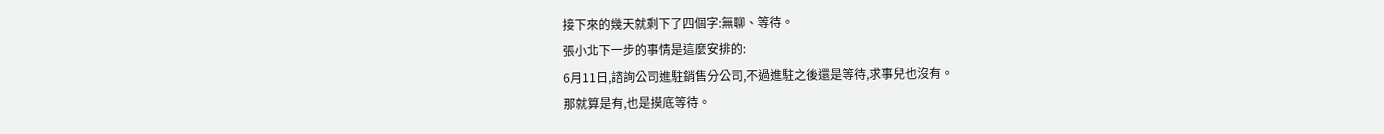接下來的幾天就剩下了四個字:無聊、等待。
張小北下一步的事情是這麼安排的:
6月11日,諮詢公司進駐銷售分公司,不過進駐之後還是等待,求事兒也沒有。
那就算是有,也是摸底等待。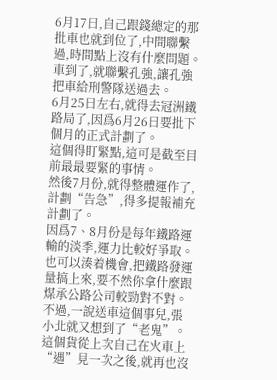6月17日,自己跟錢總定的那批車也就到位了,中間聯繫過,時間點上沒有什麼問題。
車到了,就聯繫孔強,讓孔強把車給刑警隊送過去。
6月25日左右,就得去冠洲鐵路局了,因爲6月26日要批下個月的正式計劃了。
這個得盯緊點,這可是截至目前最最要緊的事情。
然後7月份,就得整體運作了,計劃“告急”,得多提報補充計劃了。
因爲7、8月份是每年鐵路運輸的淡季,運力比較好爭取。
也可以湊着機會,把鐵路發運量搞上來,要不然你拿什麼跟煤承公路公司較勁對不對。
不過,一說送車這個事兒,張小北就又想到了“老鬼”。
這個貨從上次自己在火車上“遇”見一次之後,就再也沒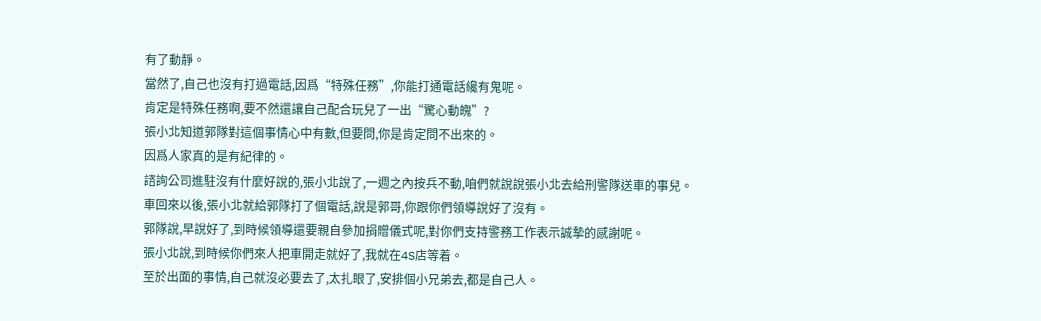有了動靜。
當然了,自己也沒有打過電話,因爲“特殊任務”,你能打通電話纔有鬼呢。
肯定是特殊任務啊,要不然還讓自己配合玩兒了一出“驚心動魄”?
張小北知道郭隊對這個事情心中有數,但要問,你是肯定問不出來的。
因爲人家真的是有紀律的。
諮詢公司進駐沒有什麼好說的,張小北說了,一週之內按兵不動,咱們就說說張小北去給刑警隊送車的事兒。
車回來以後,張小北就給郭隊打了個電話,說是郭哥,你跟你們領導說好了沒有。
郭隊說,早說好了,到時候領導還要親自參加捐贈儀式呢,對你們支持警務工作表示誠摯的感謝呢。
張小北說,到時候你們來人把車開走就好了,我就在4S店等着。
至於出面的事情,自己就沒必要去了,太扎眼了,安排個小兄弟去,都是自己人。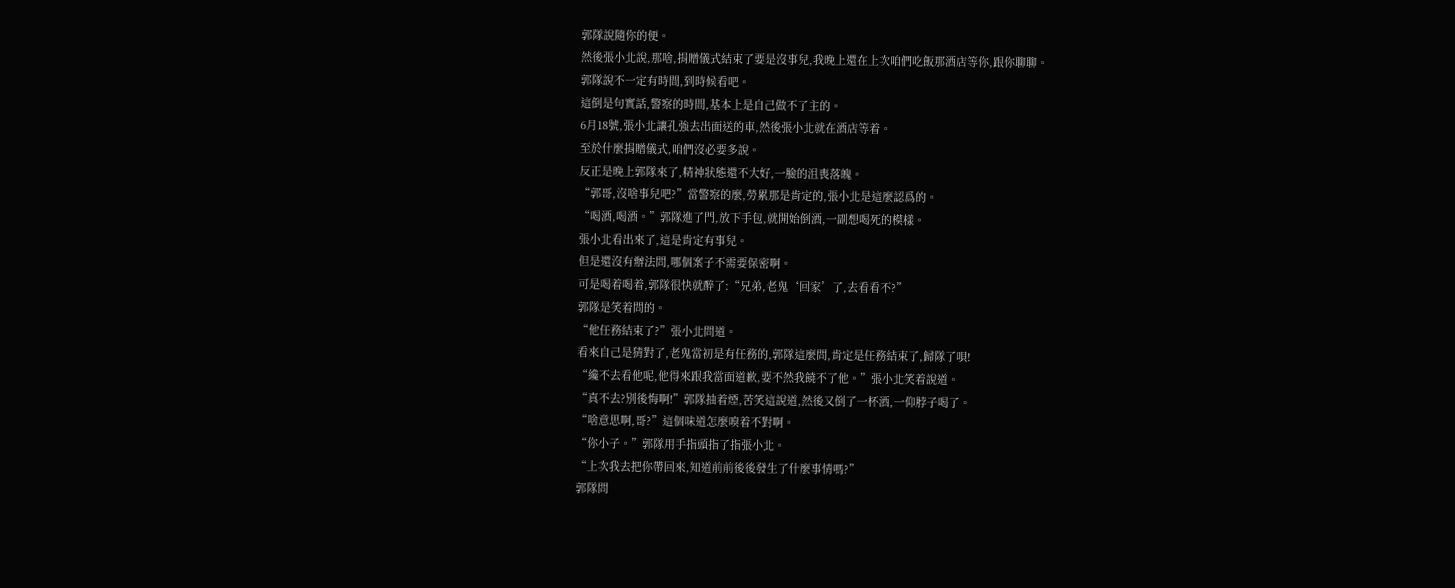郭隊說隨你的便。
然後張小北說,那啥,捐贈儀式結束了要是沒事兒,我晚上還在上次咱們吃飯那酒店等你,跟你聊聊。
郭隊說不一定有時間,到時候看吧。
這倒是句實話,警察的時間,基本上是自己做不了主的。
6月18號,張小北讓孔強去出面送的車,然後張小北就在酒店等着。
至於什麼捐贈儀式,咱們沒必要多說。
反正是晚上郭隊來了,精神狀態還不大好,一臉的沮喪落魄。
“郭哥,沒啥事兒吧?”當警察的麼,勞累那是肯定的,張小北是這麼認爲的。
“喝酒,喝酒。”郭隊進了門,放下手包,就開始倒酒,一副想喝死的模樣。
張小北看出來了,這是肯定有事兒。
但是還沒有辦法問,哪個案子不需要保密啊。
可是喝着喝着,郭隊很快就醉了:“兄弟,老鬼‘回家’了,去看看不?”
郭隊是笑着問的。
“他任務結束了?”張小北問道。
看來自己是猜對了,老鬼當初是有任務的,郭隊這麼問,肯定是任務結束了,歸隊了唄!
“纔不去看他呢,他得來跟我當面道歉,要不然我饒不了他。”張小北笑着說道。
“真不去?別後悔啊!”郭隊抽着煙,苦笑這說道,然後又倒了一杯酒,一仰脖子喝了。
“啥意思啊,哥?”這個味道怎麼嗅着不對啊。
“你小子。”郭隊用手指頭指了指張小北。
“上次我去把你帶回來,知道前前後後發生了什麼事情嗎?”
郭隊問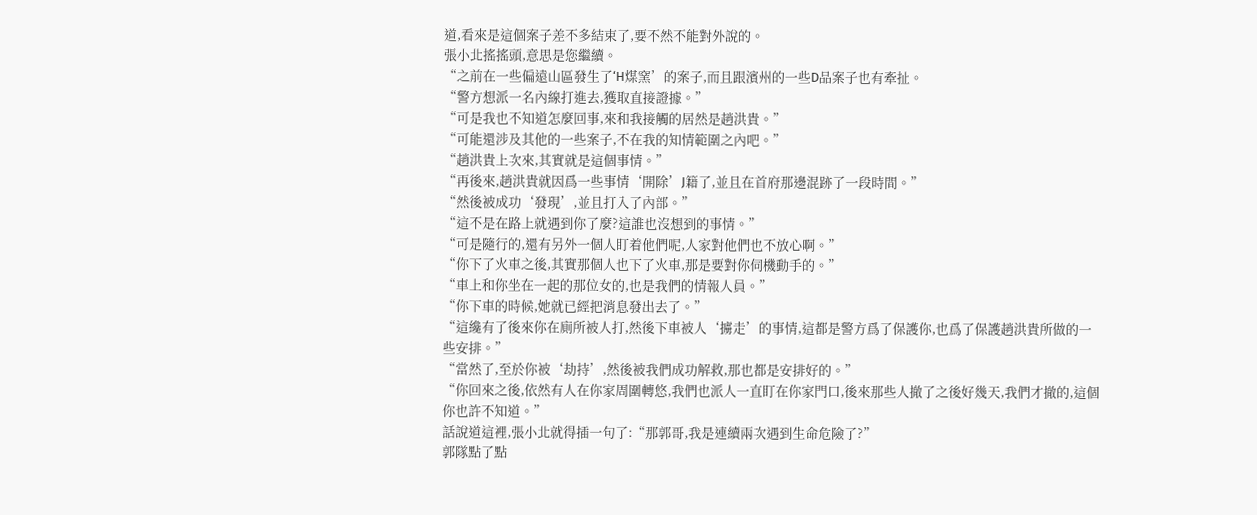道,看來是這個案子差不多結束了,要不然不能對外說的。
張小北搖搖頭,意思是您繼續。
“之前在一些偏遠山區發生了‘H煤窯’的案子,而且跟濱州的一些D品案子也有牽扯。
“警方想派一名內線打進去,獲取直接證據。”
“可是我也不知道怎麼回事,來和我接觸的居然是趙洪貴。”
“可能還涉及其他的一些案子,不在我的知情範圍之內吧。”
“趙洪貴上次來,其實就是這個事情。”
“再後來,趙洪貴就因爲一些事情‘開除’J籍了,並且在首府那邊混跡了一段時間。”
“然後被成功‘發現’,並且打入了內部。”
“這不是在路上就遇到你了麼?這誰也沒想到的事情。”
“可是隨行的,還有另外一個人盯着他們呢,人家對他們也不放心啊。”
“你下了火車之後,其實那個人也下了火車,那是要對你伺機動手的。”
“車上和你坐在一起的那位女的,也是我們的情報人員。”
“你下車的時候,她就已經把消息發出去了。”
“這纔有了後來你在廁所被人打,然後下車被人‘擄走’的事情,這都是警方爲了保護你,也爲了保護趙洪貴所做的一些安排。”
“當然了,至於你被‘劫持’,然後被我們成功解救,那也都是安排好的。”
“你回來之後,依然有人在你家周圍轉悠,我們也派人一直盯在你家門口,後來那些人撤了之後好幾天,我們才撤的,這個你也許不知道。”
話說道這裡,張小北就得插一句了:“那郭哥,我是連續兩次遇到生命危險了?”
郭隊點了點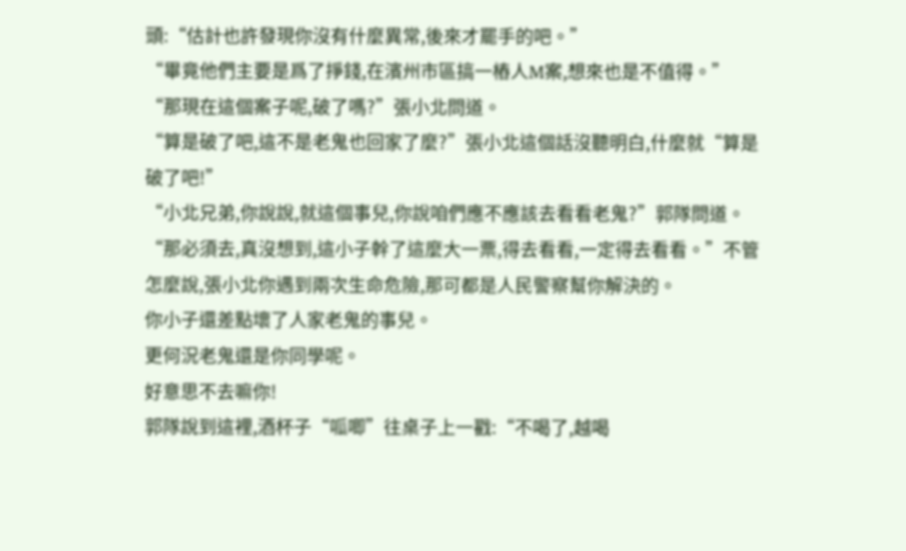頭:“估計也許發現你沒有什麼異常,後來才罷手的吧。”
“畢竟他們主要是爲了掙錢,在濱州市區搞一樁人M案,想來也是不值得。”
“那現在這個案子呢,破了嗎?”張小北問道。
“算是破了吧,這不是老鬼也回家了麼?”張小北這個話沒聽明白,什麼就“算是破了吧!”
“小北兄弟,你說說,就這個事兒,你說咱們應不應該去看看老鬼?”郭隊問道。
“那必須去,真沒想到,這小子幹了這麼大一票,得去看看,一定得去看看。”不管怎麼說,張小北你遇到兩次生命危險,那可都是人民警察幫你解決的。
你小子還差點壞了人家老鬼的事兒。
更何況老鬼還是你同學呢。
好意思不去嘛你!
郭隊說到這裡,酒杯子“呱唧”往桌子上一戳:“不喝了,越喝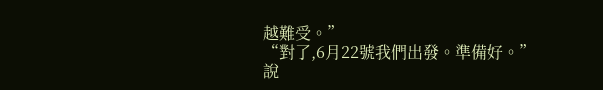越難受。”
“對了,6月22號我們出發。準備好。”
說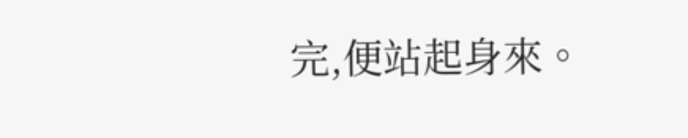完,便站起身來。